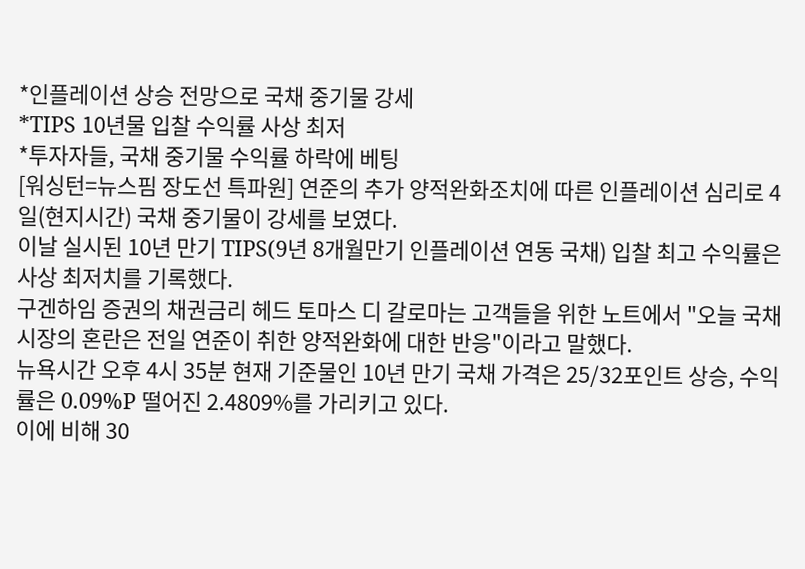*인플레이션 상승 전망으로 국채 중기물 강세
*TIPS 10년물 입찰 수익률 사상 최저
*투자자들, 국채 중기물 수익률 하락에 베팅
[워싱턴=뉴스핌 장도선 특파원] 연준의 추가 양적완화조치에 따른 인플레이션 심리로 4일(현지시간) 국채 중기물이 강세를 보였다.
이날 실시된 10년 만기 TIPS(9년 8개월만기 인플레이션 연동 국채) 입찰 최고 수익률은 사상 최저치를 기록했다.
구겐하임 증권의 채권금리 헤드 토마스 디 갈로마는 고객들을 위한 노트에서 "오늘 국채시장의 혼란은 전일 연준이 취한 양적완화에 대한 반응"이라고 말했다.
뉴욕시간 오후 4시 35분 현재 기준물인 10년 만기 국채 가격은 25/32포인트 상승, 수익률은 0.09%P 떨어진 2.4809%를 가리키고 있다.
이에 비해 30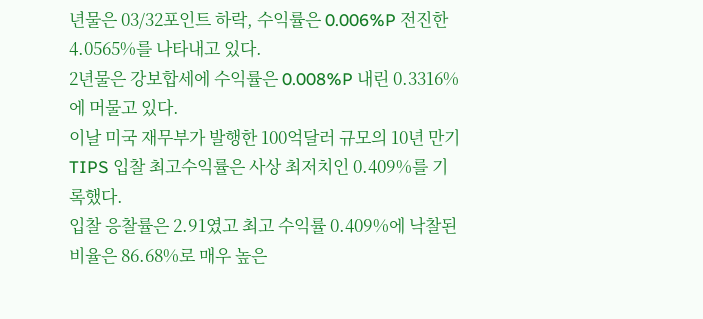년물은 03/32포인트 하락, 수익률은 0.006%P 전진한 4.0565%를 나타내고 있다.
2년물은 강보합세에 수익률은 0.008%P 내린 0.3316%에 머물고 있다.
이날 미국 재무부가 발행한 100억달러 규모의 10년 만기 TIPS 입찰 최고수익률은 사상 최저치인 0.409%를 기록했다.
입찰 응찰률은 2.91였고 최고 수익률 0.409%에 낙찰된 비율은 86.68%로 매우 높은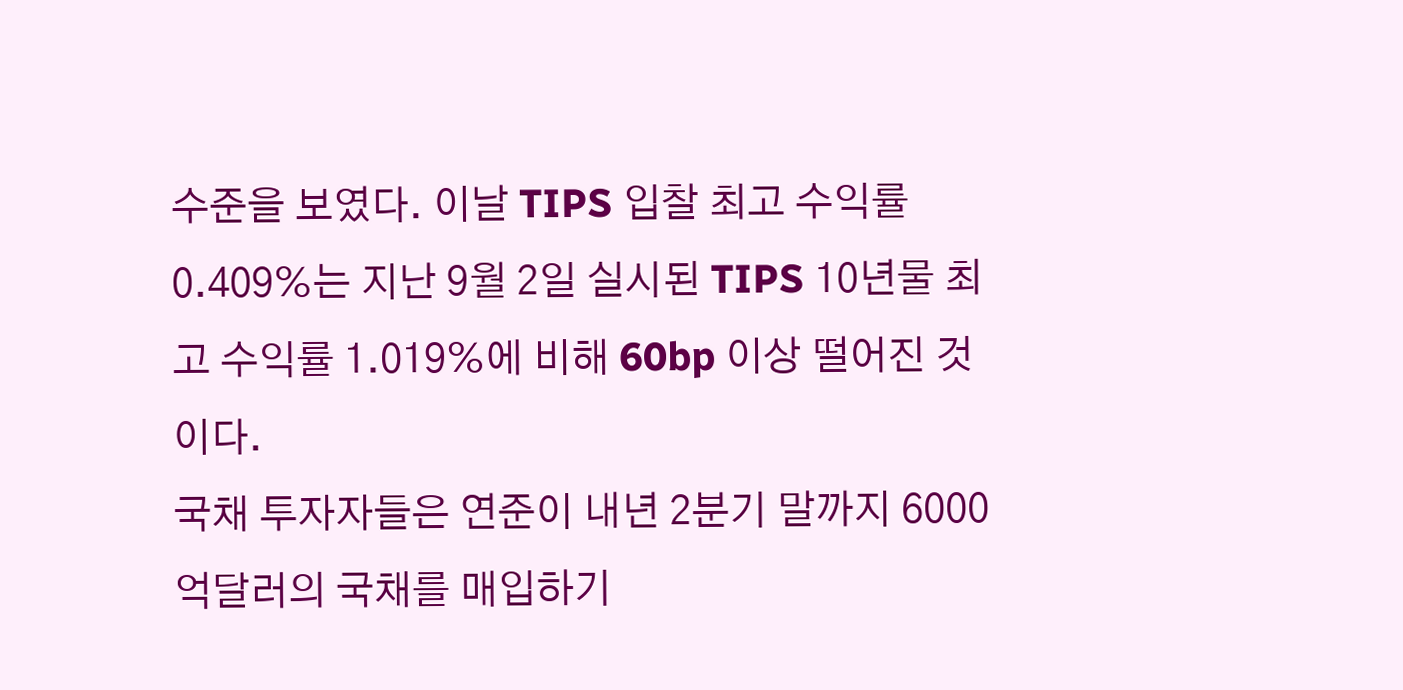수준을 보였다. 이날 TIPS 입찰 최고 수익률 0.409%는 지난 9월 2일 실시된 TIPS 10년물 최고 수익률 1.019%에 비해 60bp 이상 떨어진 것이다.
국채 투자자들은 연준이 내년 2분기 말까지 6000억달러의 국채를 매입하기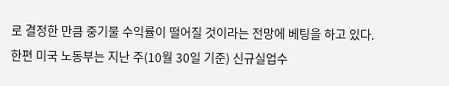로 결정한 만큼 중기물 수익률이 떨어질 것이라는 전망에 베팅을 하고 있다.
한편 미국 노동부는 지난 주(10월 30일 기준) 신규실업수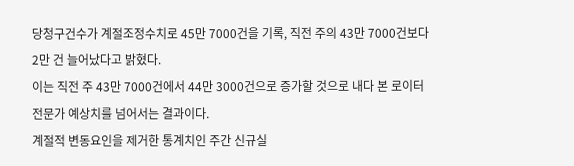당청구건수가 계절조정수치로 45만 7000건을 기록, 직전 주의 43만 7000건보다 2만 건 늘어났다고 밝혔다.
이는 직전 주 43만 7000건에서 44만 3000건으로 증가할 것으로 내다 본 로이터 전문가 예상치를 넘어서는 결과이다.
계절적 변동요인을 제거한 통계치인 주간 신규실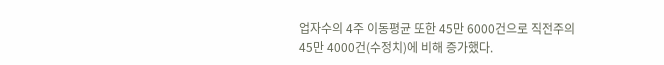업자수의 4주 이동평균 또한 45만 6000건으로 직전주의 45만 4000건(수정치)에 비해 증가했다.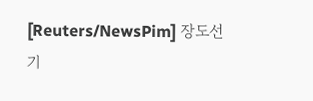[Reuters/NewsPim] 장도선 기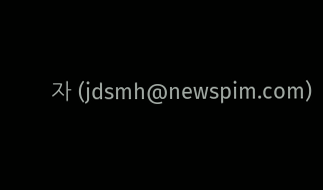자 (jdsmh@newspim.com)